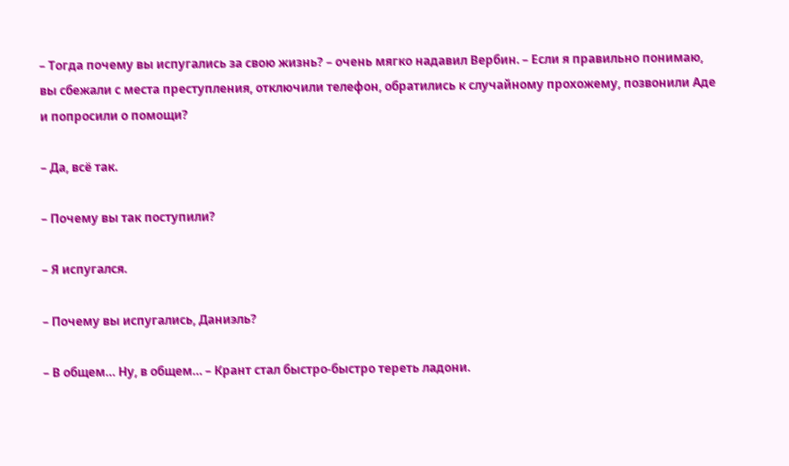– Тогда почему вы испугались за свою жизнь? – очень мягко надавил Вербин. – Если я правильно понимаю, вы сбежали с места преступления, отключили телефон, обратились к случайному прохожему, позвонили Аде и попросили о помощи?

– Да, всё так.

– Почему вы так поступили?

– Я испугался.

– Почему вы испугались, Даниэль?

– В общем… Ну, в общем… – Крант стал быстро-быстро тереть ладони.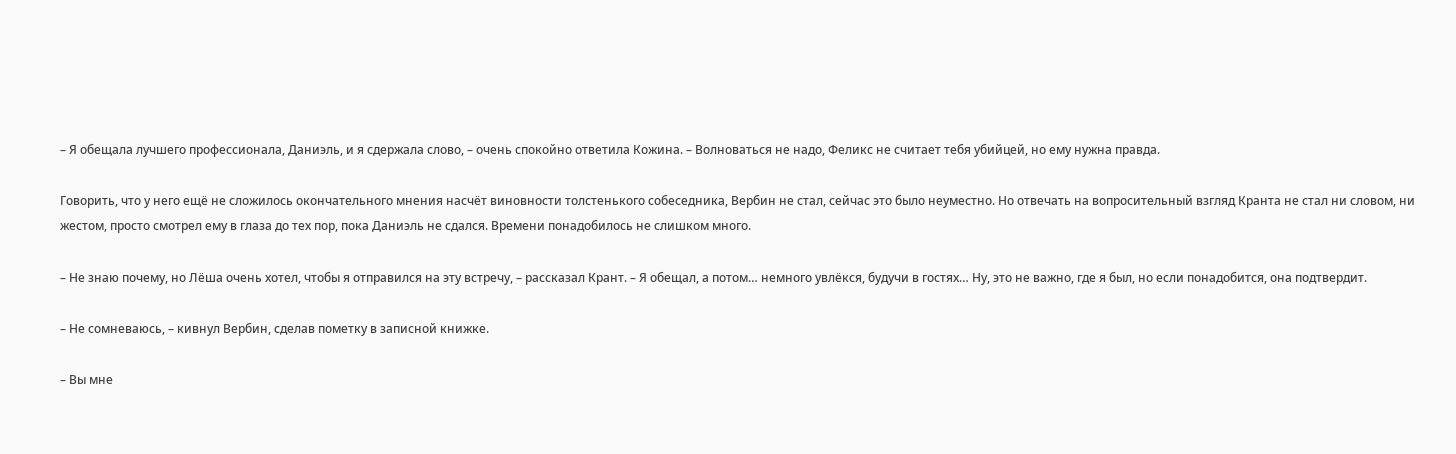– Я обещала лучшего профессионала, Даниэль, и я сдержала слово, – очень спокойно ответила Кожина. – Волноваться не надо, Феликс не считает тебя убийцей, но ему нужна правда.

Говорить, что у него ещё не сложилось окончательного мнения насчёт виновности толстенького собеседника, Вербин не стал, сейчас это было неуместно. Но отвечать на вопросительный взгляд Кранта не стал ни словом, ни жестом, просто смотрел ему в глаза до тех пор, пока Даниэль не сдался. Времени понадобилось не слишком много.

– Не знаю почему, но Лёша очень хотел, чтобы я отправился на эту встречу, – рассказал Крант. – Я обещал, а потом… немного увлёкся, будучи в гостях… Ну, это не важно, где я был, но если понадобится, она подтвердит.

– Не сомневаюсь, – кивнул Вербин, сделав пометку в записной книжке.

– Вы мне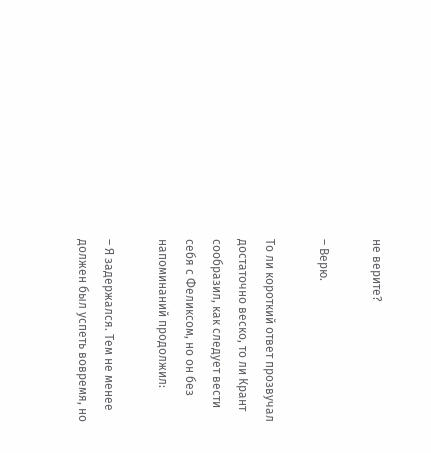не верите?

– Верю.

То ли короткий ответ прозвучал достаточно веско, то ли Крант сообразил, как следует вести себя с Феликсом, но он без напоминаний продолжил:

– Я задержался. Тем не менее должен был успеть вовремя, но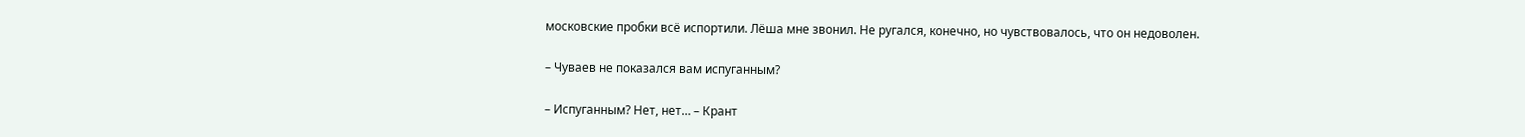московские пробки всё испортили. Лёша мне звонил. Не ругался, конечно, но чувствовалось, что он недоволен.

– Чуваев не показался вам испуганным?

– Испуганным? Нет, нет… – Крант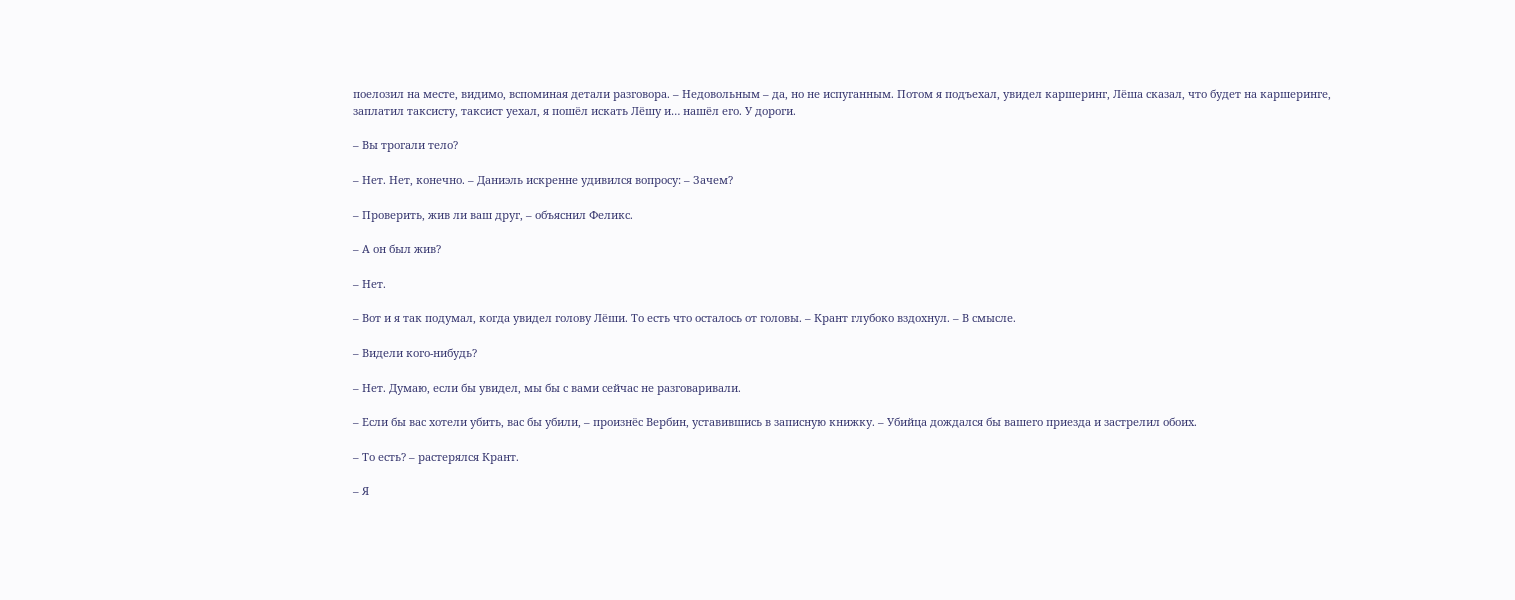поелозил на месте, видимо, вспоминая детали разговора. – Недовольным – да, но не испуганным. Потом я подъехал, увидел каршеринг, Лёша сказал, что будет на каршеринге, заплатил таксисту, таксист уехал, я пошёл искать Лёшу и… нашёл его. У дороги.

– Вы трогали тело?

– Нет. Нет, конечно. – Даниэль искренне удивился вопросу: – Зачем?

– Проверить, жив ли ваш друг, – объяснил Феликс.

– А он был жив?

– Нет.

– Вот и я так подумал, когда увидел голову Лёши. То есть что осталось от головы. – Крант глубоко вздохнул. – В смысле.

– Видели кого-нибудь?

– Нет. Думаю, если бы увидел, мы бы с вами сейчас не разговаривали.

– Если бы вас хотели убить, вас бы убили, – произнёс Вербин, уставившись в записную книжку. – Убийца дождался бы вашего приезда и застрелил обоих.

– То есть? – растерялся Крант.

– Я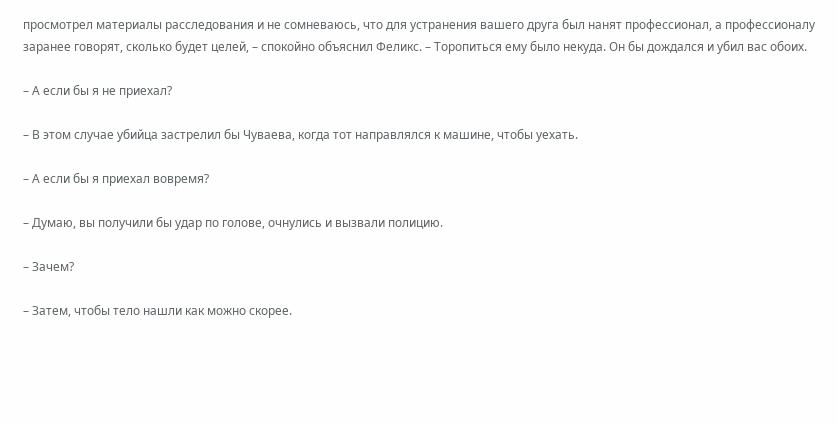просмотрел материалы расследования и не сомневаюсь, что для устранения вашего друга был нанят профессионал, а профессионалу заранее говорят, сколько будет целей, – спокойно объяснил Феликс. – Торопиться ему было некуда. Он бы дождался и убил вас обоих.

– А если бы я не приехал?

– В этом случае убийца застрелил бы Чуваева, когда тот направлялся к машине, чтобы уехать.

– А если бы я приехал вовремя?

– Думаю, вы получили бы удар по голове, очнулись и вызвали полицию.

– Зачем?

– Затем, чтобы тело нашли как можно скорее.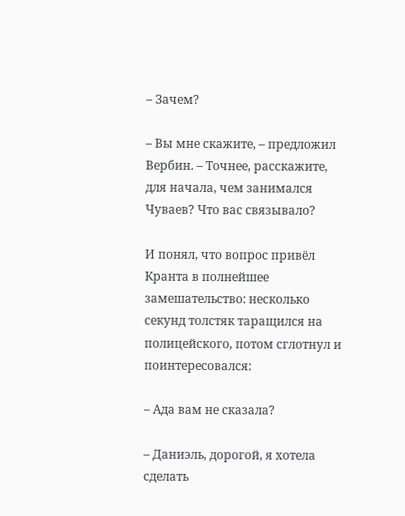– Зачем?

– Вы мне скажите, – предложил Вербин. – Точнее, расскажите, для начала, чем занимался Чуваев? Что вас связывало?

И понял, что вопрос привёл Кранта в полнейшее замешательство: несколько секунд толстяк таращился на полицейского, потом сглотнул и поинтересовался:

– Ада вам не сказала?

– Даниэль, дорогой, я хотела сделать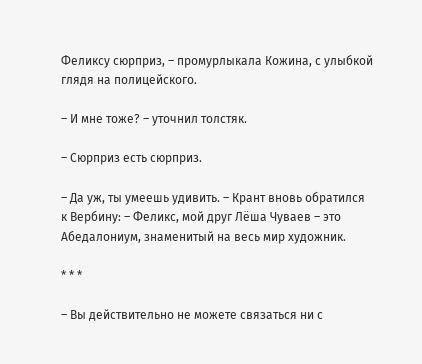Феликсу сюрприз, – промурлыкала Кожина, с улыбкой глядя на полицейского.

– И мне тоже? – уточнил толстяк.

– Сюрприз есть сюрприз.

– Да уж, ты умеешь удивить. – Крант вновь обратился к Вербину: – Феликс, мой друг Лёша Чуваев – это Абедалониум, знаменитый на весь мир художник.

* * *

– Вы действительно не можете связаться ни с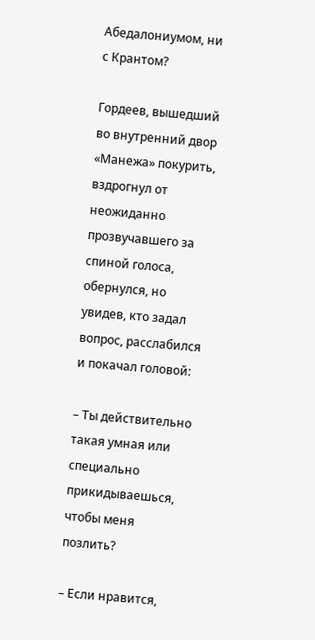Абедалониумом, ни с Крантом?

Гордеев, вышедший во внутренний двор «Манежа» покурить, вздрогнул от неожиданно прозвучавшего за спиной голоса, обернулся, но увидев, кто задал вопрос, расслабился и покачал головой:

– Ты действительно такая умная или специально прикидываешься, чтобы меня позлить?

– Если нравится,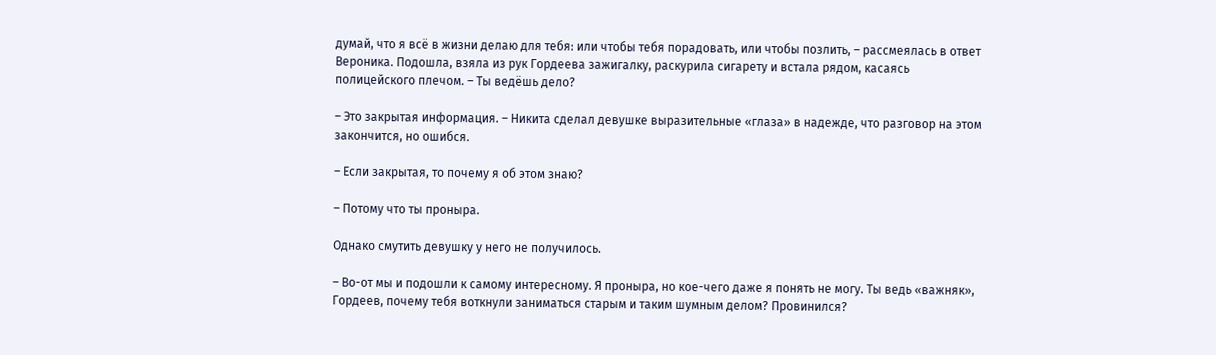думай, что я всё в жизни делаю для тебя: или чтобы тебя порадовать, или чтобы позлить, – рассмеялась в ответ Вероника. Подошла, взяла из рук Гордеева зажигалку, раскурила сигарету и встала рядом, касаясь полицейского плечом. – Ты ведёшь дело?

– Это закрытая информация. – Никита сделал девушке выразительные «глаза» в надежде, что разговор на этом закончится, но ошибся.

– Если закрытая, то почему я об этом знаю?

– Потому что ты проныра.

Однако смутить девушку у него не получилось.

– Во-от мы и подошли к самому интересному. Я проныра, но кое-чего даже я понять не могу. Ты ведь «важняк», Гордеев, почему тебя воткнули заниматься старым и таким шумным делом? Провинился?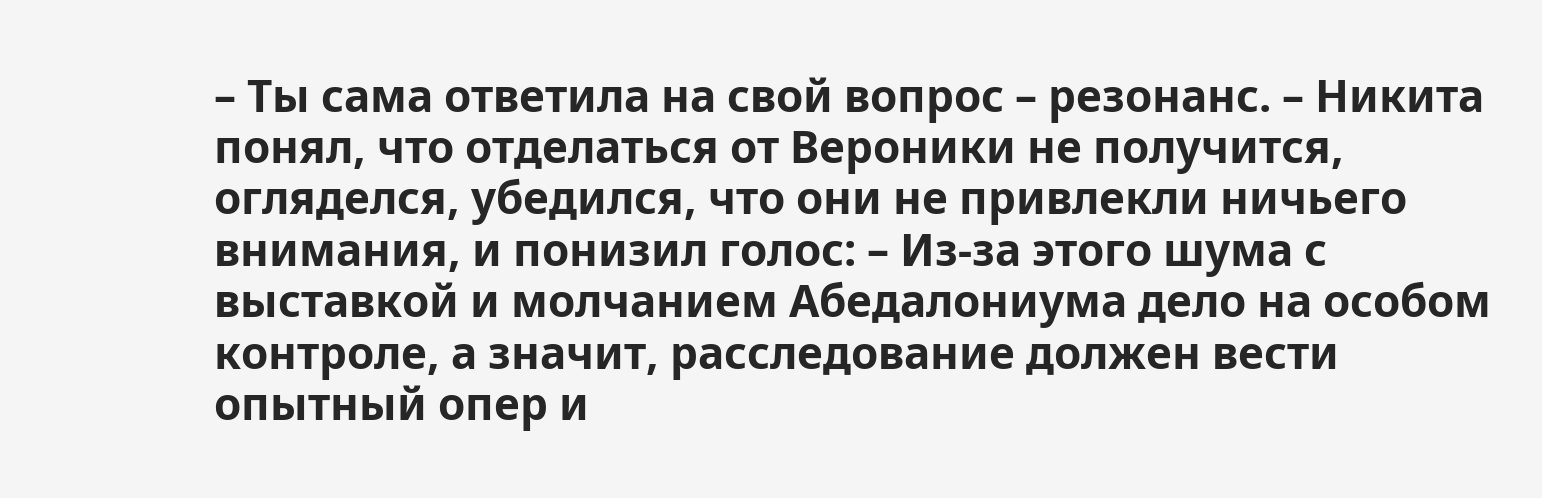– Ты сама ответила на свой вопрос – резонанс. – Никита понял, что отделаться от Вероники не получится, огляделся, убедился, что они не привлекли ничьего внимания, и понизил голос: – Из-за этого шума с выставкой и молчанием Абедалониума дело на особом контроле, а значит, расследование должен вести опытный опер и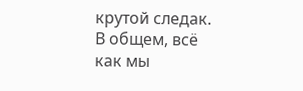крутой следак. В общем, всё как мы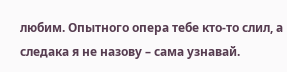любим. Опытного опера тебе кто-то слил, а следака я не назову – сама узнавай.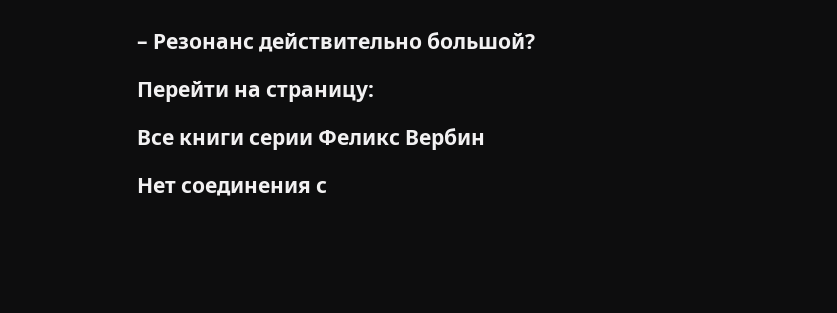– Резонанс действительно большой?

Перейти на страницу:

Все книги серии Феликс Вербин

Нет соединения с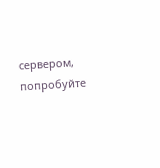сервером, попробуйте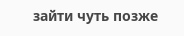зайти чуть позже